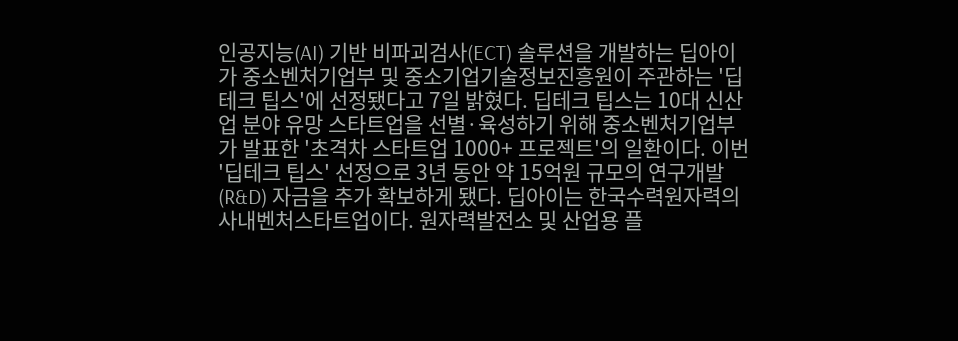인공지능(AI) 기반 비파괴검사(ECT) 솔루션을 개발하는 딥아이가 중소벤처기업부 및 중소기업기술정보진흥원이 주관하는 '딥테크 팁스'에 선정됐다고 7일 밝혔다. 딥테크 팁스는 10대 신산업 분야 유망 스타트업을 선별·육성하기 위해 중소벤처기업부가 발표한 '초격차 스타트업 1000+ 프로젝트'의 일환이다. 이번 '딥테크 팁스' 선정으로 3년 동안 약 15억원 규모의 연구개발(R&D) 자금을 추가 확보하게 됐다. 딥아이는 한국수력원자력의 사내벤처스타트업이다. 원자력발전소 및 산업용 플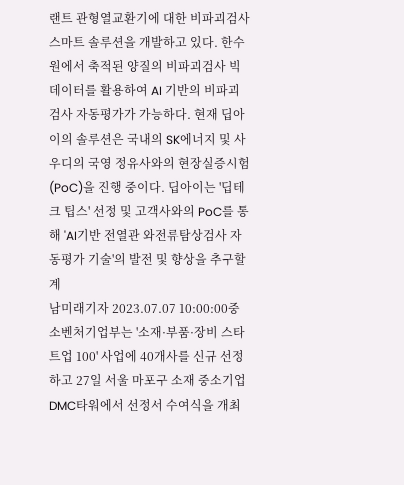랜트 관형열교환기에 대한 비파괴검사 스마트 솔루션을 개발하고 있다. 한수원에서 축적된 양질의 비파괴검사 빅데이터를 활용하여 AI 기반의 비파괴검사 자동평가가 가능하다. 현재 딥아이의 솔루션은 국내의 SK에너지 및 사우디의 국영 정유사와의 현장실증시험(PoC)을 진행 중이다. 딥아이는 '딥테크 팁스' 선정 및 고객사와의 PoC를 통해 'AI기반 전열관 와전류탐상검사 자동평가 기술'의 발전 및 향상을 추구할 계
남미래기자 2023.07.07 10:00:00중소벤처기업부는 '소재·부품·장비 스타트업 100' 사업에 40개사를 신규 선정하고 27일 서울 마포구 소재 중소기업 DMC타워에서 선정서 수여식을 개최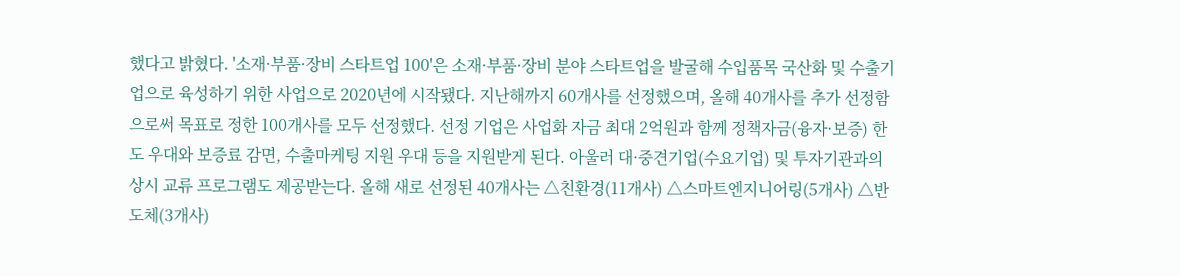했다고 밝혔다. '소재·부품·장비 스타트업 100'은 소재·부품·장비 분야 스타트업을 발굴해 수입품목 국산화 및 수출기업으로 육성하기 위한 사업으로 2020년에 시작됐다. 지난해까지 60개사를 선정했으며, 올해 40개사를 추가 선정함으로써 목표로 정한 100개사를 모두 선정했다. 선정 기업은 사업화 자금 최대 2억원과 함께 정책자금(융자·보증) 한도 우대와 보증료 감면, 수출마케팅 지원 우대 등을 지원받게 된다. 아울러 대·중견기업(수요기업) 및 투자기관과의 상시 교류 프로그램도 제공받는다. 올해 새로 선정된 40개사는 △친환경(11개사) △스마트엔지니어링(5개사) △반도체(3개사)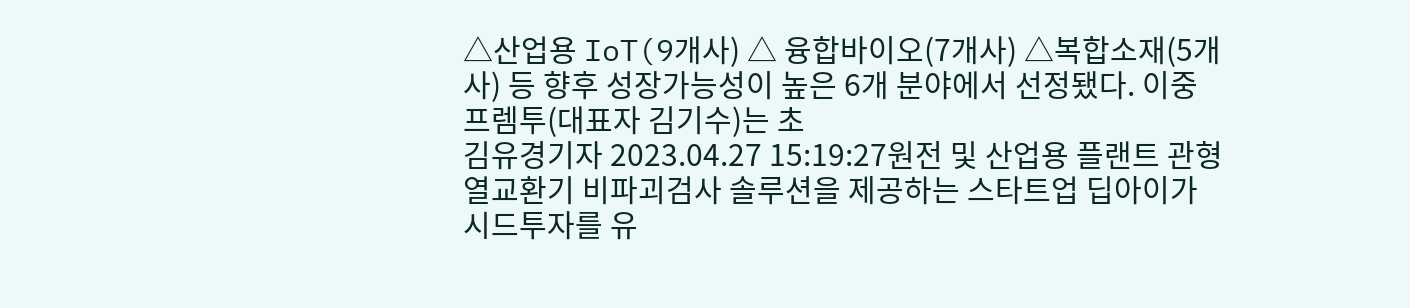△산업용 IoT(9개사) △ 융합바이오(7개사) △복합소재(5개사) 등 향후 성장가능성이 높은 6개 분야에서 선정됐다. 이중 프렘투(대표자 김기수)는 초
김유경기자 2023.04.27 15:19:27원전 및 산업용 플랜트 관형열교환기 비파괴검사 솔루션을 제공하는 스타트업 딥아이가 시드투자를 유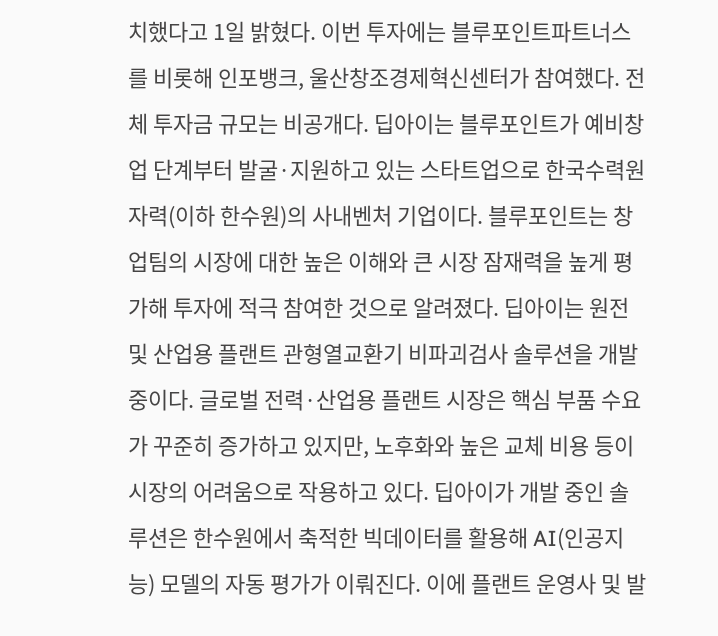치했다고 1일 밝혔다. 이번 투자에는 블루포인트파트너스를 비롯해 인포뱅크, 울산창조경제혁신센터가 참여했다. 전체 투자금 규모는 비공개다. 딥아이는 블루포인트가 예비창업 단계부터 발굴·지원하고 있는 스타트업으로 한국수력원자력(이하 한수원)의 사내벤처 기업이다. 블루포인트는 창업팀의 시장에 대한 높은 이해와 큰 시장 잠재력을 높게 평가해 투자에 적극 참여한 것으로 알려졌다. 딥아이는 원전 및 산업용 플랜트 관형열교환기 비파괴검사 솔루션을 개발 중이다. 글로벌 전력·산업용 플랜트 시장은 핵심 부품 수요가 꾸준히 증가하고 있지만, 노후화와 높은 교체 비용 등이 시장의 어려움으로 작용하고 있다. 딥아이가 개발 중인 솔루션은 한수원에서 축적한 빅데이터를 활용해 AI(인공지능) 모델의 자동 평가가 이뤄진다. 이에 플랜트 운영사 및 발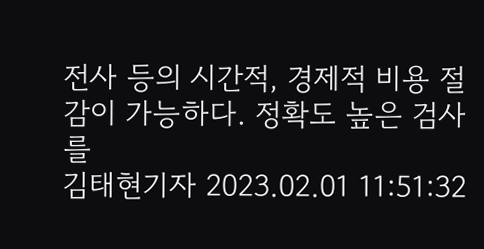전사 등의 시간적, 경제적 비용 절감이 가능하다. 정확도 높은 검사를
김태현기자 2023.02.01 11:51:32